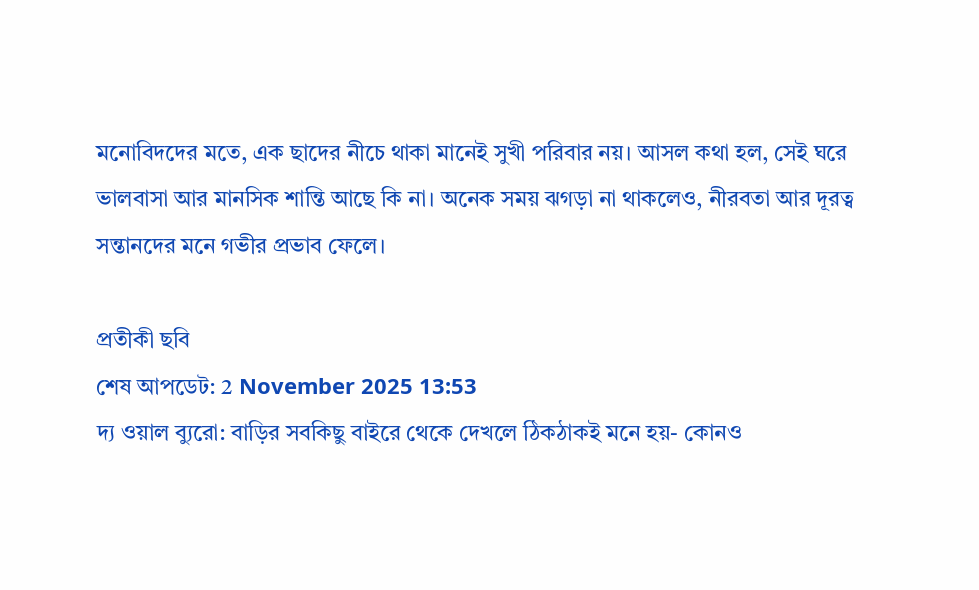মনোবিদদের মতে, এক ছাদের নীচে থাকা মানেই সুখী পরিবার নয়। আসল কথা হল, সেই ঘরে ভালবাসা আর মানসিক শান্তি আছে কি না। অনেক সময় ঝগড়া না থাকলেও, নীরবতা আর দূরত্ব সন্তানদের মনে গভীর প্রভাব ফেলে।

প্রতীকী ছবি
শেষ আপডেট: 2 November 2025 13:53
দ্য ওয়াল ব্যুরো: বাড়ির সবকিছু বাইরে থেকে দেখলে ঠিকঠাকই মনে হয়- কোনও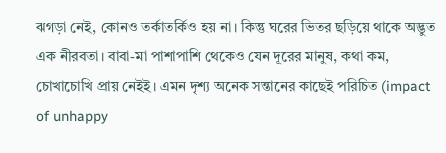ঝগড়া নেই, কোনও তর্কাতর্কিও হয় না। কিন্তু ঘরের ভিতর ছড়িয়ে থাকে অদ্ভুত এক নীরবতা। বাবা-মা পাশাপাশি থেকেও যেন দূরের মানুষ, কথা কম, চোখাচোখি প্রায় নেইই। এমন দৃশ্য অনেক সন্তানের কাছেই পরিচিত (impact of unhappy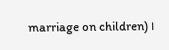marriage on children)।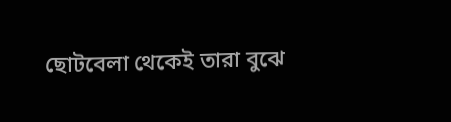ছোটবেলা থেকেই তারা বুঝে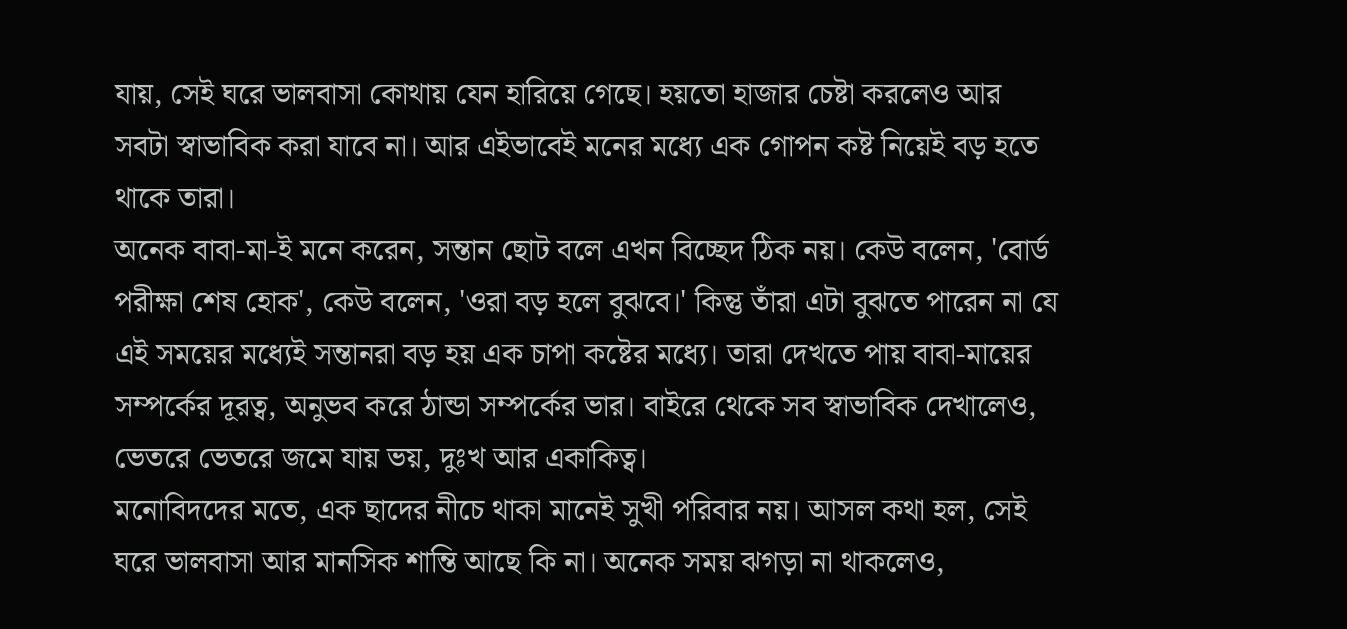যায়, সেই ঘরে ভালবাসা কোথায় যেন হারিয়ে গেছে। হয়তো হাজার চেষ্টা করলেও আর সবটা স্বাভাবিক করা যাবে না। আর এইভাবেই মনের মধ্যে এক গোপন কষ্ট নিয়েই বড় হতে থাকে তারা।
অনেক বাবা-মা-ই মনে করেন, সন্তান ছোট বলে এখন বিচ্ছেদ ঠিক নয়। কেউ বলেন, 'বোর্ড পরীক্ষা শেষ হোক', কেউ বলেন, 'ওরা বড় হলে বুঝবে।' কিন্তু তাঁরা এটা বুঝতে পারেন না যে এই সময়ের মধ্যেই সন্তানরা বড় হয় এক চাপা কষ্টের মধ্যে। তারা দেখতে পায় বাবা-মায়ের সম্পর্কের দূরত্ব, অনুভব করে ঠান্ডা সম্পর্কের ভার। বাইরে থেকে সব স্বাভাবিক দেখালেও, ভেতরে ভেতরে জমে যায় ভয়, দুঃখ আর একাকিত্ব।
মনোবিদদের মতে, এক ছাদের নীচে থাকা মানেই সুখী পরিবার নয়। আসল কথা হল, সেই ঘরে ভালবাসা আর মানসিক শান্তি আছে কি না। অনেক সময় ঝগড়া না থাকলেও,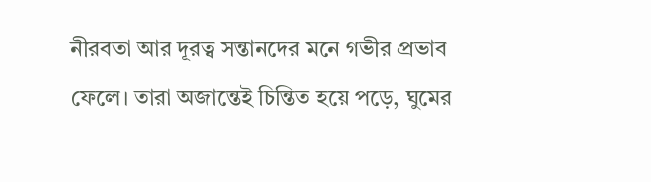নীরবতা আর দূরত্ব সন্তানদের মনে গভীর প্রভাব ফেলে। তারা অজান্তেই চিন্তিত হয়ে পড়ে, ঘুমের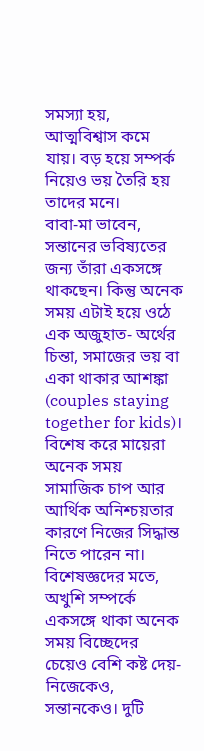সমস্যা হয়, আত্মবিশ্বাস কমে যায়। বড় হয়ে সম্পর্ক নিয়েও ভয় তৈরি হয় তাদের মনে।
বাবা-মা ভাবেন, সন্তানের ভবিষ্যতের জন্য তাঁরা একসঙ্গে থাকছেন। কিন্তু অনেক সময় এটাই হয়ে ওঠে এক অজুহাত- অর্থের চিন্তা, সমাজের ভয় বা একা থাকার আশঙ্কা (couples staying together for kids)। বিশেষ করে মায়েরা অনেক সময় সামাজিক চাপ আর আর্থিক অনিশ্চয়তার কারণে নিজের সিদ্ধান্ত নিতে পারেন না।
বিশেষজ্ঞদের মতে, অখুশি সম্পর্কে একসঙ্গে থাকা অনেক সময় বিচ্ছেদের চেয়েও বেশি কষ্ট দেয়- নিজেকেও, সন্তানকেও। দুটি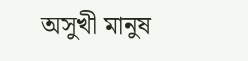অসুখী মানুষ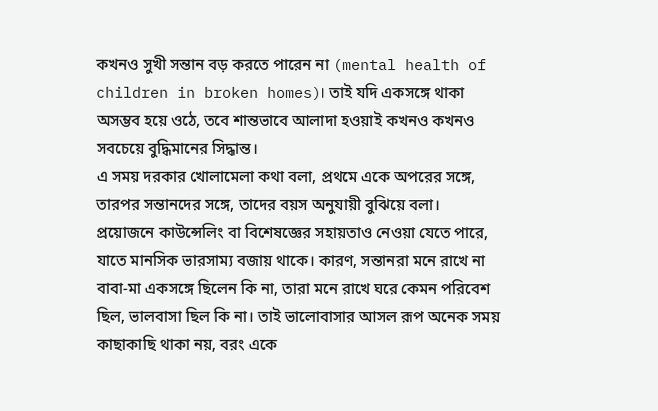কখনও সুখী সন্তান বড় করতে পারেন না (mental health of children in broken homes)। তাই যদি একসঙ্গে থাকা অসম্ভব হয়ে ওঠে, তবে শান্তভাবে আলাদা হওয়াই কখনও কখনও সবচেয়ে বুদ্ধিমানের সিদ্ধান্ত।
এ সময় দরকার খোলামেলা কথা বলা, প্রথমে একে অপরের সঙ্গে, তারপর সন্তানদের সঙ্গে, তাদের বয়স অনুযায়ী বুঝিয়ে বলা। প্রয়োজনে কাউন্সেলিং বা বিশেষজ্ঞের সহায়তাও নেওয়া যেতে পারে, যাতে মানসিক ভারসাম্য বজায় থাকে। কারণ, সন্তানরা মনে রাখে না বাবা-মা একসঙ্গে ছিলেন কি না, তারা মনে রাখে ঘরে কেমন পরিবেশ ছিল, ভালবাসা ছিল কি না। তাই ভালোবাসার আসল রূপ অনেক সময় কাছাকাছি থাকা নয়, বরং একে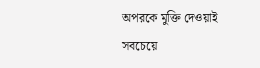অপরকে মুক্তি দেওয়াই সবচেয়ে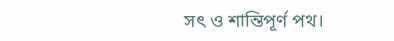সৎ ও শান্তিপূর্ণ পথ।